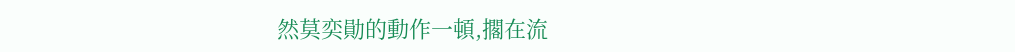然莫奕勛的動作一頓,擱在流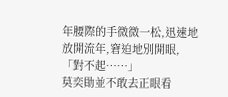年腰際的手微微一松,迅速地放開流年,窘迫地別開眼,「對不起……」
莫奕勛並不敢去正眼看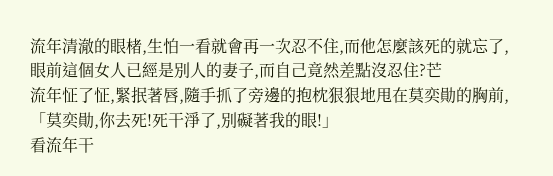流年清澈的眼楮,生怕一看就會再一次忍不住,而他怎麼該死的就忘了,眼前這個女人已經是別人的妻子,而自己竟然差點沒忍住?芒
流年怔了怔,緊抿著唇,隨手抓了旁邊的抱枕狠狠地甩在莫奕勛的胸前,「莫奕勛,你去死!死干淨了,別礙著我的眼!」
看流年干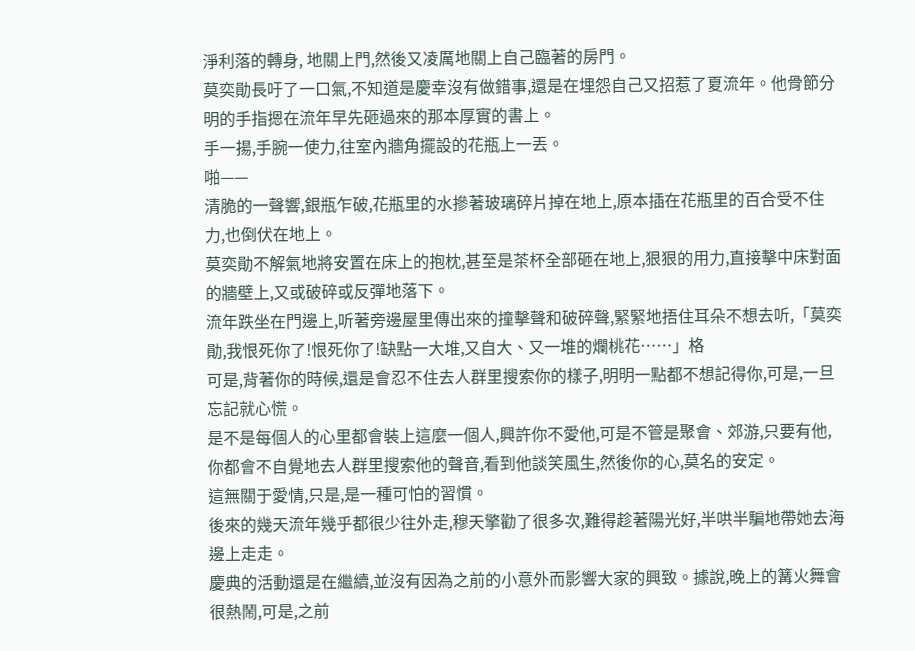淨利落的轉身, 地關上門,然後又凌厲地關上自己臨著的房門。
莫奕勛長吁了一口氣,不知道是慶幸沒有做錯事,還是在埋怨自己又招惹了夏流年。他骨節分明的手指摁在流年早先砸過來的那本厚實的書上。
手一揚,手腕一使力,往室內牆角擺設的花瓶上一丟。
啪——
清脆的一聲響,銀瓶乍破,花瓶里的水摻著玻璃碎片掉在地上,原本插在花瓶里的百合受不住力,也倒伏在地上。
莫奕勛不解氣地將安置在床上的抱枕,甚至是茶杯全部砸在地上,狠狠的用力,直接擊中床對面的牆壁上,又或破碎或反彈地落下。
流年跌坐在門邊上,听著旁邊屋里傳出來的撞擊聲和破碎聲,緊緊地捂住耳朵不想去听,「莫奕勛,我恨死你了!恨死你了!缺點一大堆,又自大、又一堆的爛桃花……」格
可是,背著你的時候,還是會忍不住去人群里搜索你的樣子,明明一點都不想記得你,可是,一旦忘記就心慌。
是不是每個人的心里都會裝上這麼一個人,興許你不愛他,可是不管是聚會、郊游,只要有他,你都會不自覺地去人群里搜索他的聲音,看到他談笑風生,然後你的心,莫名的安定。
這無關于愛情,只是,是一種可怕的習慣。
後來的幾天流年幾乎都很少往外走,穆天擎勸了很多次,難得趁著陽光好,半哄半騙地帶她去海邊上走走。
慶典的活動還是在繼續,並沒有因為之前的小意外而影響大家的興致。據說,晚上的篝火舞會很熱鬧,可是,之前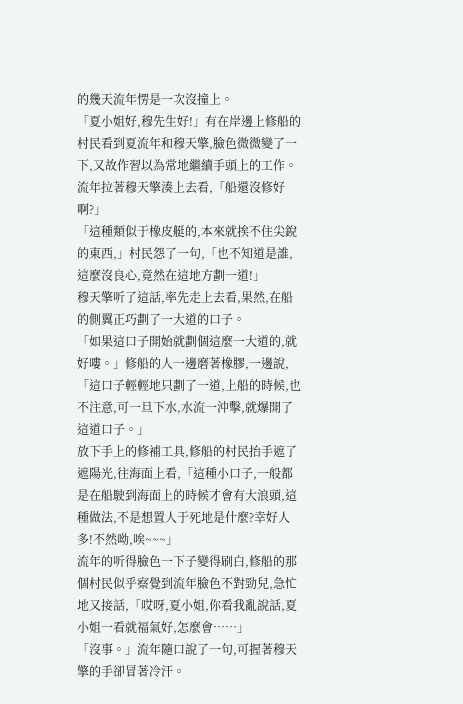的幾天流年愣是一次沒撞上。
「夏小姐好,穆先生好!」有在岸邊上修船的村民看到夏流年和穆天擎,臉色微微變了一下,又故作習以為常地繼續手頭上的工作。
流年拉著穆天擎湊上去看,「船還沒修好啊?」
「這種類似于橡皮艇的,本來就挨不住尖銳的東西,」村民怨了一句,「也不知道是誰,這麼沒良心,竟然在這地方劃一道!」
穆天擎听了這話,率先走上去看,果然,在船的側翼正巧劃了一大道的口子。
「如果這口子開始就劃個這麼一大道的,就好嘍。」修船的人一邊磨著橡膠,一邊說,「這口子輕輕地只劃了一道,上船的時候,也不注意,可一旦下水,水流一沖擊,就爆開了這道口子。」
放下手上的修補工具,修船的村民抬手遮了遮陽光,往海面上看,「這種小口子,一般都是在船駛到海面上的時候才會有大浪頭,這種做法,不是想置人于死地是什麼?幸好人多!不然呦,唉~~~」
流年的听得臉色一下子變得刷白,修船的那個村民似乎察覺到流年臉色不對勁兒,急忙地又接話,「哎呀,夏小姐,你看我亂說話,夏小姐一看就福氣好,怎麼會……」
「沒事。」流年隨口說了一句,可握著穆天擎的手卻冒著冷汗。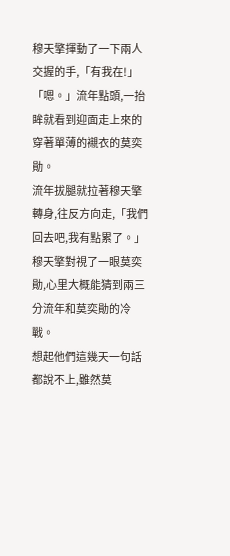穆天擎揮動了一下兩人交握的手,「有我在!」
「嗯。」流年點頭,一抬眸就看到迎面走上來的穿著單薄的襯衣的莫奕勛。
流年拔腿就拉著穆天擎轉身,往反方向走,「我們回去吧,我有點累了。」
穆天擎對視了一眼莫奕勛,心里大概能猜到兩三分流年和莫奕勛的冷戰。
想起他們這幾天一句話都說不上,雖然莫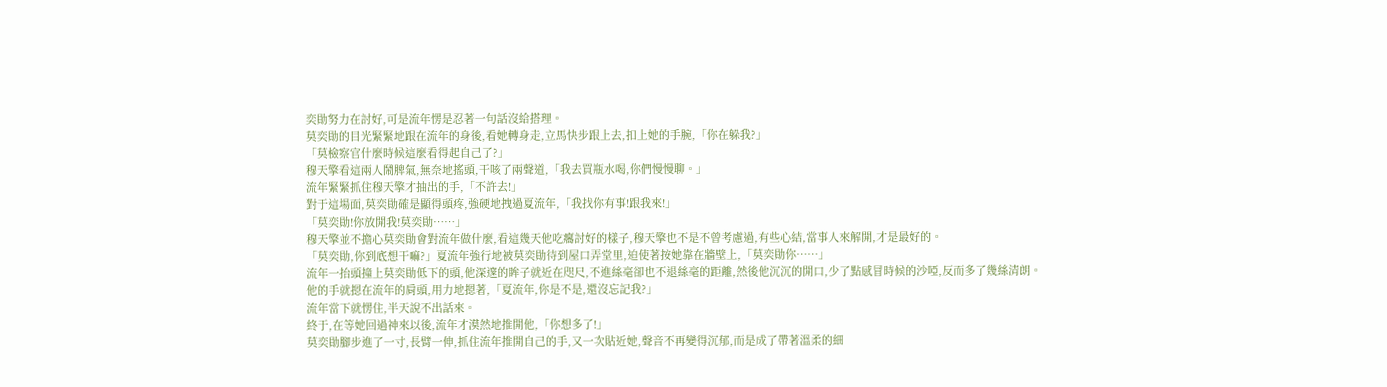奕勛努力在討好,可是流年愣是忍著一句話沒給搭理。
莫奕勛的目光緊緊地跟在流年的身後,看她轉身走,立馬快步跟上去,扣上她的手腕,「你在躲我?」
「莫檢察官什麼時候這麼看得起自己了?」
穆天擎看這兩人鬧脾氣,無奈地搖頭,干咳了兩聲道,「我去買瓶水喝,你們慢慢聊。」
流年緊緊抓住穆天擎才抽出的手,「不許去!」
對于這場面,莫奕勛確是顯得頭疼,強硬地拽過夏流年,「我找你有事!跟我來!」
「莫奕勛!你放開我!莫奕勛……」
穆天擎並不擔心莫奕勛會對流年做什麼,看這幾天他吃癟討好的樣子,穆天擎也不是不曾考慮過,有些心結,當事人來解開,才是最好的。
「莫奕勛,你到底想干嘛?」夏流年強行地被莫奕勛待到屋口弄堂里,迫使著按她靠在牆壁上,「莫奕勛你……」
流年一抬頭撞上莫奕勛低下的頭,他深邃的眸子就近在咫尺,不進絲毫卻也不退絲毫的距離,然後他沉沉的開口,少了點感冒時候的沙啞,反而多了幾絲清朗。
他的手就摁在流年的肩頭,用力地摁著,「夏流年,你是不是,還沒忘記我?」
流年當下就愣住,半天說不出話來。
終于,在等她回過神來以後,流年才漠然地推開他,「你想多了!」
莫奕勛腳步進了一寸,長臂一伸,抓住流年推開自己的手,又一次貼近她,聲音不再變得沉郁,而是成了帶著溫柔的細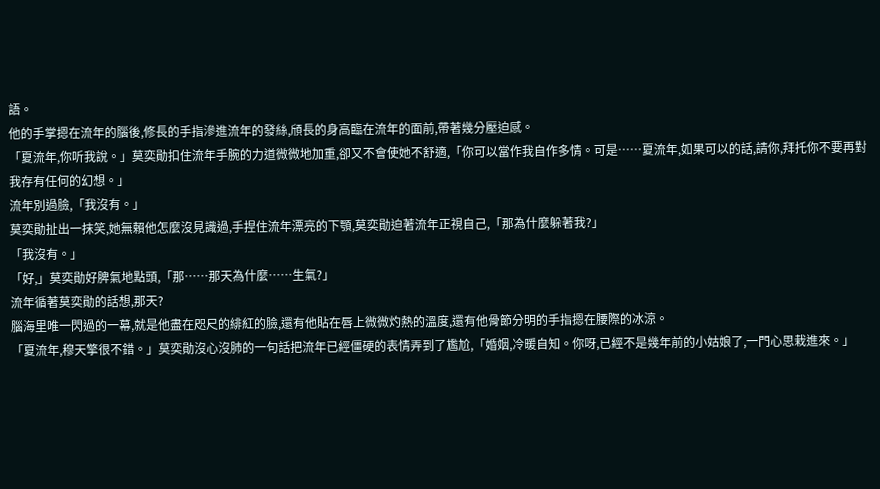語。
他的手掌摁在流年的腦後,修長的手指滲進流年的發絲,頎長的身高臨在流年的面前,帶著幾分壓迫感。
「夏流年,你听我說。」莫奕勛扣住流年手腕的力道微微地加重,卻又不會使她不舒適,「你可以當作我自作多情。可是……夏流年,如果可以的話,請你,拜托你不要再對我存有任何的幻想。」
流年別過臉,「我沒有。」
莫奕勛扯出一抹笑,她無賴他怎麼沒見識過,手捏住流年漂亮的下顎,莫奕勛迫著流年正視自己,「那為什麼躲著我?」
「我沒有。」
「好,」莫奕勛好脾氣地點頭,「那……那天為什麼……生氣?」
流年循著莫奕勛的話想,那天?
腦海里唯一閃過的一幕,就是他盡在咫尺的緋紅的臉,還有他貼在唇上微微灼熱的溫度,還有他骨節分明的手指摁在腰際的冰涼。
「夏流年,穆天擎很不錯。」莫奕勛沒心沒肺的一句話把流年已經僵硬的表情弄到了尷尬,「婚姻,冷暖自知。你呀,已經不是幾年前的小姑娘了,一門心思栽進來。」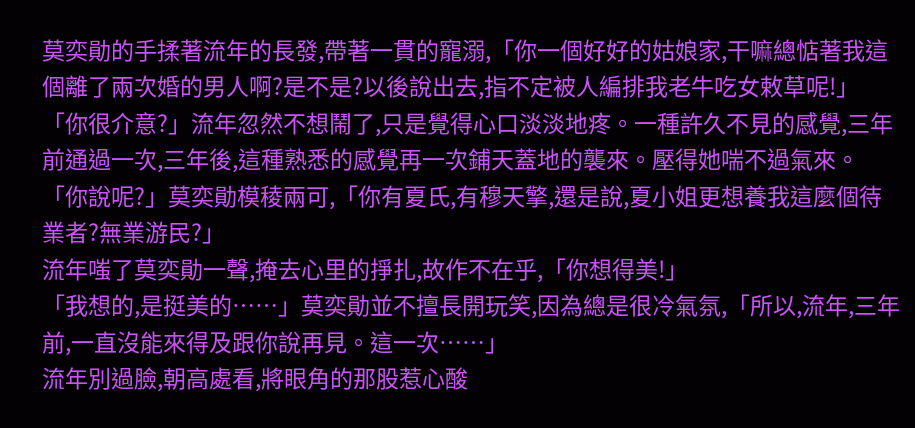莫奕勛的手揉著流年的長發,帶著一貫的寵溺,「你一個好好的姑娘家,干嘛總惦著我這個離了兩次婚的男人啊?是不是?以後說出去,指不定被人編排我老牛吃女敕草呢!」
「你很介意?」流年忽然不想鬧了,只是覺得心口淡淡地疼。一種許久不見的感覺,三年前通過一次,三年後,這種熟悉的感覺再一次鋪天蓋地的襲來。壓得她喘不過氣來。
「你說呢?」莫奕勛模稜兩可,「你有夏氏,有穆天擎,還是說,夏小姐更想養我這麼個待業者?無業游民?」
流年嗤了莫奕勛一聲,掩去心里的掙扎,故作不在乎,「你想得美!」
「我想的,是挺美的……」莫奕勛並不擅長開玩笑,因為總是很冷氣氛,「所以,流年,三年前,一直沒能來得及跟你說再見。這一次……」
流年別過臉,朝高處看,將眼角的那股惹心酸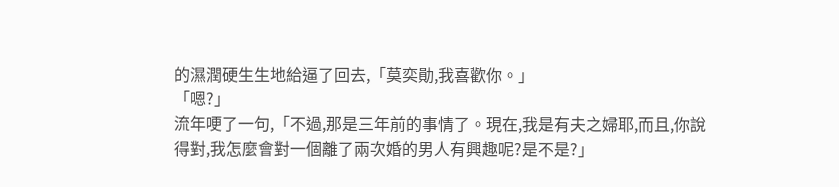的濕潤硬生生地給逼了回去,「莫奕勛,我喜歡你。」
「嗯?」
流年哽了一句,「不過,那是三年前的事情了。現在,我是有夫之婦耶,而且,你說得對,我怎麼會對一個離了兩次婚的男人有興趣呢?是不是?」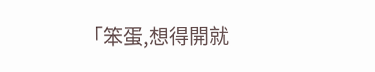「笨蛋,想得開就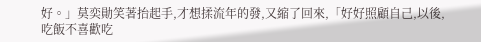好。」莫奕勛笑著抬起手,才想揉流年的發,又縮了回來,「好好照顧自己,以後,吃飯不喜歡吃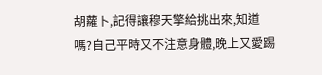胡蘿卜,記得讓穆天擎給挑出來,知道嗎?自己平時又不注意身體,晚上又愛踢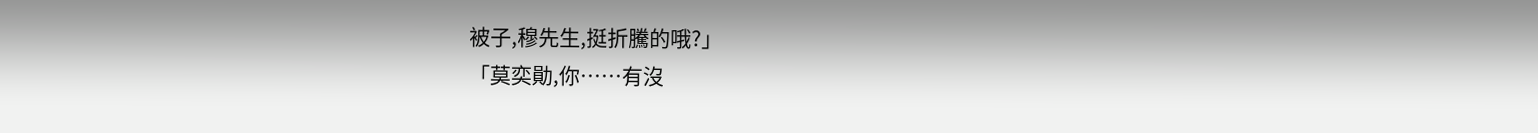被子,穆先生,挺折騰的哦?」
「莫奕勛,你……有沒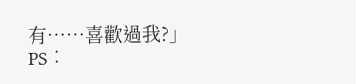有……喜歡過我?」
PS︰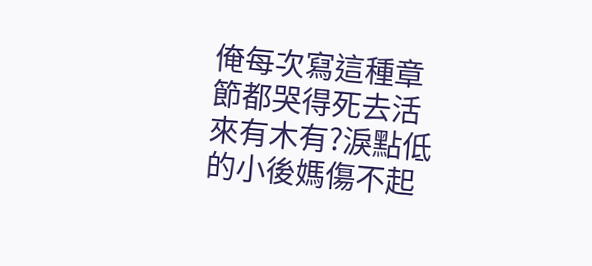俺每次寫這種章節都哭得死去活來有木有?淚點低的小後媽傷不起